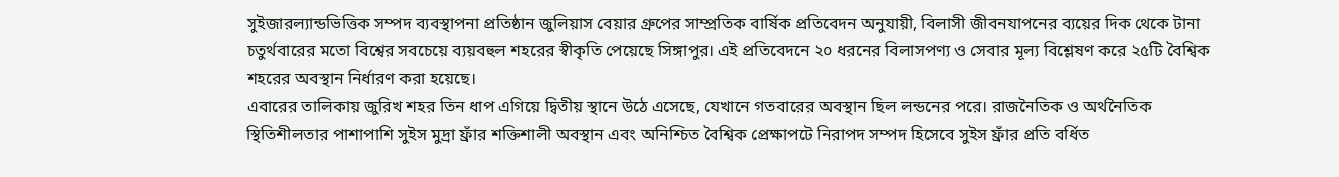সুইজারল্যান্ডভিত্তিক সম্পদ ব্যবস্থাপনা প্রতিষ্ঠান জুলিয়াস বেয়ার গ্রুপের সাম্প্রতিক বার্ষিক প্রতিবেদন অনুযায়ী, বিলাসী জীবনযাপনের ব্যয়ের দিক থেকে টানা চতুর্থবারের মতো বিশ্বের সবচেয়ে ব্যয়বহুল শহরের স্বীকৃতি পেয়েছে সিঙ্গাপুর। এই প্রতিবেদনে ২০ ধরনের বিলাসপণ্য ও সেবার মূল্য বিশ্লেষণ করে ২৫টি বৈশ্বিক শহরের অবস্থান নির্ধারণ করা হয়েছে।
এবারের তালিকায় জুরিখ শহর তিন ধাপ এগিয়ে দ্বিতীয় স্থানে উঠে এসেছে, যেখানে গতবারের অবস্থান ছিল লন্ডনের পরে। রাজনৈতিক ও অর্থনৈতিক স্থিতিশীলতার পাশাপাশি সুইস মুদ্রা ফ্রাঁর শক্তিশালী অবস্থান এবং অনিশ্চিত বৈশ্বিক প্রেক্ষাপটে নিরাপদ সম্পদ হিসেবে সুইস ফ্রাঁর প্রতি বর্ধিত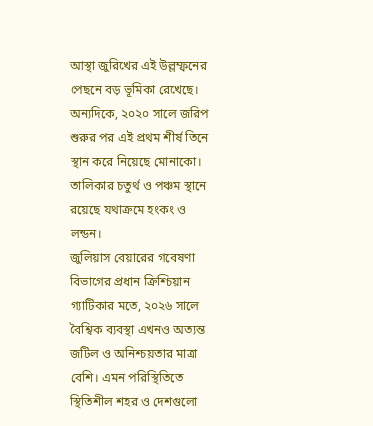আস্থা জুরিখের এই উল্লম্ফনের পেছনে বড় ভূমিকা রেখেছে। অন্যদিকে, ২০২০ সালে জরিপ শুরুর পর এই প্রথম শীর্ষ তিনে স্থান করে নিয়েছে মোনাকো। তালিকার চতুর্থ ও পঞ্চম স্থানে রয়েছে যথাক্রমে হংকং ও লন্ডন।
জুলিয়াস বেয়ারের গবেষণা বিভাগের প্রধান ক্রিশ্চিয়ান গ্যাটিকার মতে, ২০২৬ সালে বৈশ্বিক ব্যবস্থা এখনও অত্যন্ত জটিল ও অনিশ্চয়তার মাত্রা বেশি। এমন পরিস্থিতিতে স্থিতিশীল শহর ও দেশগুলো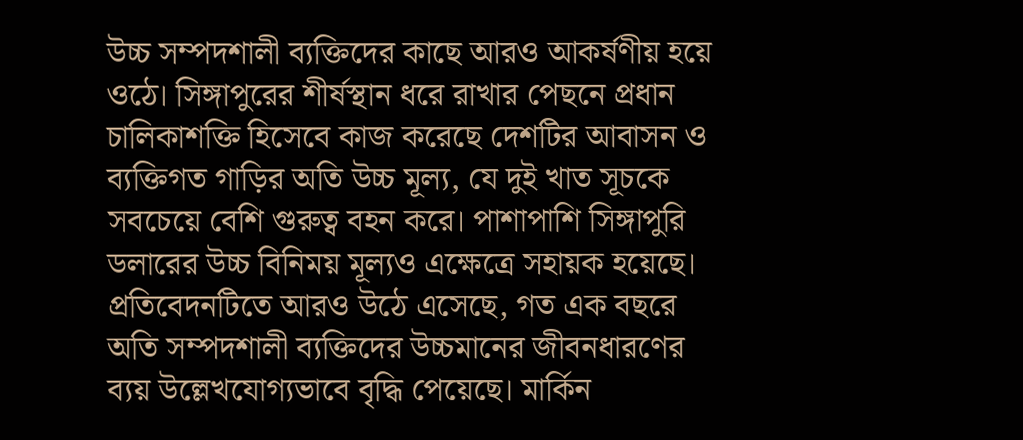উচ্চ সম্পদশালী ব্যক্তিদের কাছে আরও আকর্ষণীয় হয়ে ওঠে। সিঙ্গাপুরের শীর্ষস্থান ধরে রাখার পেছনে প্রধান চালিকাশক্তি হিসেবে কাজ করেছে দেশটির আবাসন ও ব্যক্তিগত গাড়ির অতি উচ্চ মূল্য, যে দুই খাত সূচকে সবচেয়ে বেশি গুরুত্ব বহন করে। পাশাপাশি সিঙ্গাপুরি ডলারের উচ্চ বিনিময় মূল্যও এক্ষেত্রে সহায়ক হয়েছে।
প্রতিবেদনটিতে আরও উঠে এসেছে, গত এক বছরে অতি সম্পদশালী ব্যক্তিদের উচ্চমানের জীবনধারণের ব্যয় উল্লেখযোগ্যভাবে বৃদ্ধি পেয়েছে। মার্কিন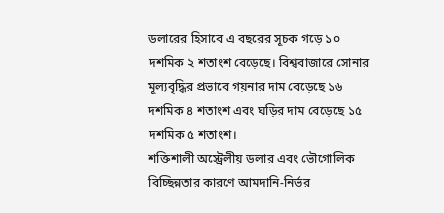ডলারের হিসাবে এ বছরের সূচক গড়ে ১০ দশমিক ২ শতাংশ বেড়েছে। বিশ্ববাজারে সোনার মূল্যবৃদ্ধির প্রভাবে গয়নার দাম বেড়েছে ১৬ দশমিক ৪ শতাংশ এবং ঘড়ির দাম বেড়েছে ১৫ দশমিক ৫ শতাংশ।
শক্তিশালী অস্ট্রেলীয় ডলার এবং ভৌগোলিক বিচ্ছিন্নতার কারণে আমদানি-নির্ভর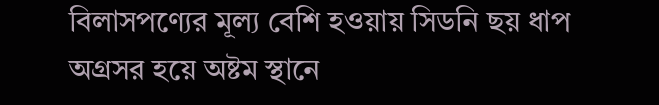বিলাসপণ্যের মূল্য বেশি হওয়ায় সিডনি ছয় ধাপ অগ্রসর হয়ে অষ্টম স্থানে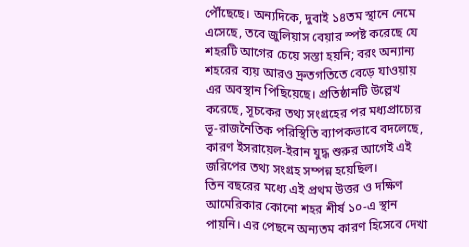পৌঁছেছে। অন্যদিকে, দুবাই ১৪তম স্থানে নেমে এসেছে, তবে জুলিয়াস বেয়ার স্পষ্ট করেছে যে শহরটি আগের চেয়ে সস্তা হয়নি; বরং অন্যান্য শহরের ব্যয় আরও দ্রুতগতিতে বেড়ে যাওয়ায় এর অবস্থান পিছিয়েছে। প্রতিষ্ঠানটি উল্লেখ করেছে, সূচকের তথ্য সংগ্রহের পর মধ্যপ্রাচ্যের ভূ-রাজনৈতিক পরিস্থিতি ব্যাপকভাবে বদলেছে, কারণ ইসরায়েল-ইরান যুদ্ধ শুরুর আগেই এই জরিপের তথ্য সংগ্রহ সম্পন্ন হয়েছিল।
তিন বছরের মধ্যে এই প্রথম উত্তর ও দক্ষিণ আমেরিকার কোনো শহর শীর্ষ ১০-এ স্থান পায়নি। এর পেছনে অন্যতম কারণ হিসেবে দেখা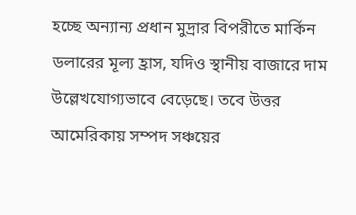হচ্ছে অন্যান্য প্রধান মুদ্রার বিপরীতে মার্কিন ডলারের মূল্য হ্রাস, যদিও স্থানীয় বাজারে দাম উল্লেখযোগ্যভাবে বেড়েছে। তবে উত্তর আমেরিকায় সম্পদ সঞ্চয়ের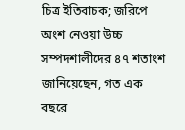চিত্র ইতিবাচক; জরিপে অংশ নেওয়া উচ্চ সম্পদশালীদের ৪৭ শতাংশ জানিয়েছেন, গত এক বছরে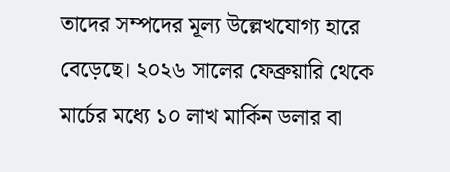তাদের সম্পদের মূল্য উল্লেখযোগ্য হারে বেড়েছে। ২০২৬ সালের ফেব্রুয়ারি থেকে মার্চের মধ্যে ১০ লাখ মার্কিন ডলার বা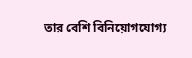তার বেশি বিনিয়োগযোগ্য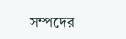সম্পদের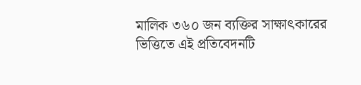মালিক ৩৬০ জন ব্যক্তির সাক্ষাৎকারের ভিত্তিতে এই প্রতিবেদনটি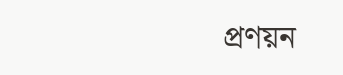প্রণয়ন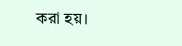করা হয়।